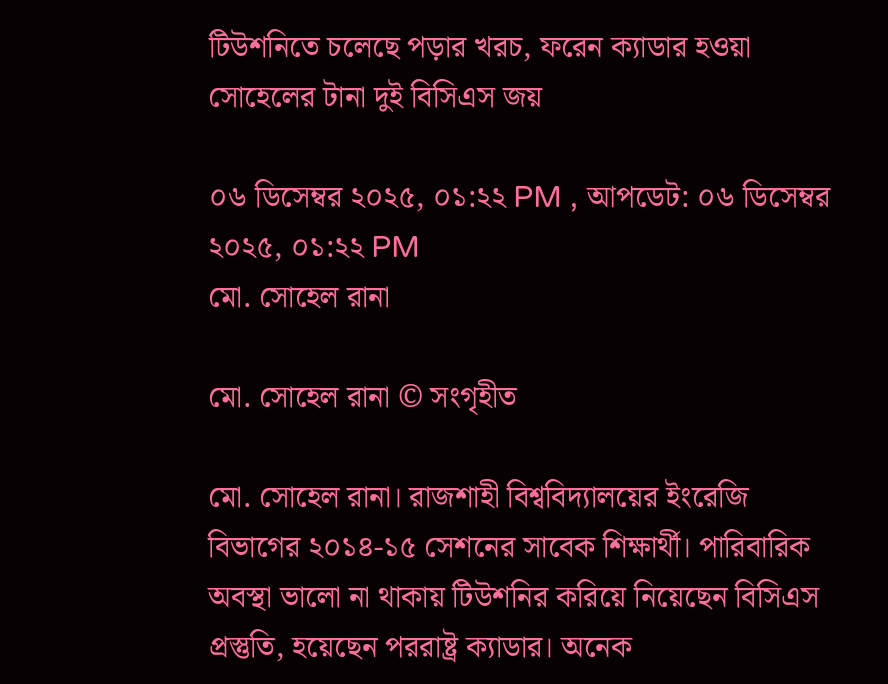টিউশনিতে চলেছে পড়ার খরচ, ফরেন ক্যাডার হওয়া সোহেলের টানা দুই বিসিএস জয়

০৬ ডিসেম্বর ২০২৫, ০১:২২ PM , আপডেট: ০৬ ডিসেম্বর ২০২৫, ০১:২২ PM
মো. সোহেল রানা

মো. সোহেল রানা © সংগৃহীত

মো. সোহেল রানা। রাজশাহী বিশ্ববিদ্যালয়ের ইংরেজি বিভাগের ২০১৪-১৫ সেশনের সাবেক শিক্ষার্থী। পারিবারিক অবস্থা ভালো না থাকায় টিউশনির করিয়ে নিয়েছেন বিসিএস প্রস্তুতি, হয়েছেন পররাষ্ট্র ক্যাডার। অনেক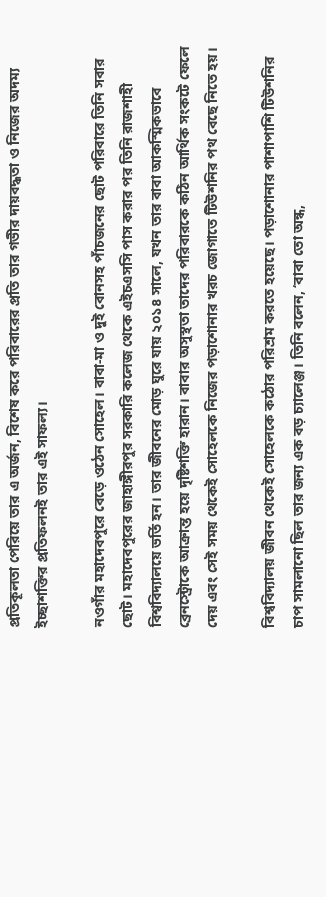প্রতিকূলতা পেরিয়ে তার এ অর্জন, বিশেষ করে পরিবারের প্রতি তার গভীর দায়বদ্ধতা ও নিজের অদম্য ইচ্ছাশক্তির প্রতিফলনই তার এই সাফল্য।

নওগাঁর মহাদেবপুরে বেড়ে ওঠেন সোহেল। বাবা-মা ও দুই বোনসহ পাঁচজনের ছোট পরিবারে তিনি সবার ছোট। মহাদেবপুরের জাহাঙ্গীরপুর সরকারি কলেজ থেকে এইচএসসি পাস করার পর তিনি রাজশাহী বিশ্ববিদ্যালয়ে ভর্তি হন। তার জীবনের মোড় ঘুরে যায় ২০১৪ সালে, যখন তার বাবা আকস্মিকভাবে ব্রেনস্ট্রোকে আক্রান্ত হয়ে দৃষ্টিশক্তি হারান। বাবার অসুস্থতা তাদের পরিবারকে কঠিন আর্থিক সংকটে ফেলে দেয় এবং সেই সময় থেকেই সোহেলকে নিজের পড়াশোনার খরচ জোগাতে টিউশনির পথ বেছে নিতে হয়।

বিশ্ববিদ্যালয় জীবন থেকেই সোহেলকে কঠোর পরিশ্রম করতে হয়েছে। পড়াশোনার পাশাপাশি টিউশনির চাপ সামলানো ছিল তার জন্য এক বড় চ্যালেঞ্জ। তিনি বলেন, ‘বাবা তো অন্ধ,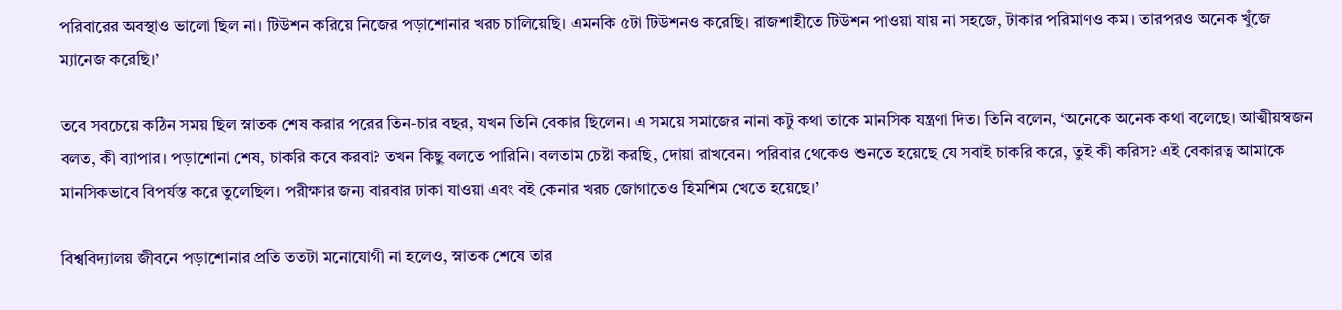পরিবারের অবস্থাও ভালো ছিল না। টিউশন করিয়ে নিজের পড়াশোনার খরচ চালিয়েছি। এমনকি ৫টা টিউশনও করেছি। রাজশাহীতে টিউশন পাওয়া যায় না সহজে, টাকার পরিমাণও কম। তারপরও অনেক খুঁজে ম্যানেজ করেছি।’

তবে সবচেয়ে কঠিন সময় ছিল স্নাতক শেষ করার পরের তিন-চার বছর, যখন তিনি বেকার ছিলেন। এ সময়ে সমাজের নানা কটু কথা তাকে মানসিক যন্ত্রণা দিত। তিনি বলেন, ‘অনেকে অনেক কথা বলেছে। আত্মীয়স্বজন বলত, কী ব্যাপার। পড়াশোনা শেষ, চাকরি কবে করবা? তখন কিছু বলতে পারিনি। বলতাম চেষ্টা করছি, দোয়া রাখবেন। পরিবার থেকেও শুনতে হয়েছে যে সবাই চাকরি করে, তুই কী করিস? এই বেকারত্ব আমাকে মানসিকভাবে বিপর্যস্ত করে তুলেছিল। পরীক্ষার জন্য বারবার ঢাকা যাওয়া এবং বই কেনার খরচ জোগাতেও হিমশিম খেতে হয়েছে।’

বিশ্ববিদ্যালয় জীবনে পড়াশোনার প্রতি ততটা মনোযোগী না হলেও, স্নাতক শেষে তার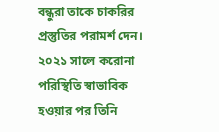বন্ধুরা তাকে চাকরির প্রস্তুতির পরামর্শ দেন। ২০২১ সালে করোনা পরিস্থিতি স্বাভাবিক হওয়ার পর তিনি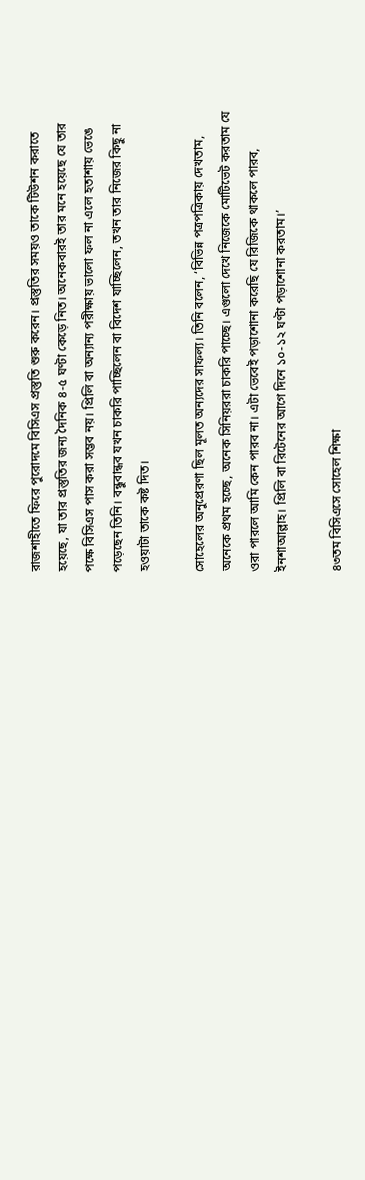রাজশাহীতে ফিরে পুরোদমে বিসিএস প্রস্তুতি শুরু করেন। প্রস্তুতির সময়ও তাকে টিউশন করাতে হয়েছে, যা তার প্রস্তুতির জন্য দৈনিক ৪-৫ ঘণ্টা কেড়ে নিত। অনেকবারই তার মনে হয়েছে যে তার পক্ষে বিসিএস পাস করা সম্ভব নয়। প্রিলি বা অন্যান্য পরীক্ষায় ভালো ফল না এলে হতাশায় ভেঙে পড়েছেন তিনি। বন্ধুবান্ধব যখন চাকরি পাচ্ছিলেন বা বিদেশ যাচ্ছিলেন, তখন তার নিজের কিছু না হওয়াটা তাকে কষ্ট দিত।

সোহেলের অনুপ্রেরণা ছিল মূলত অন্যদের সাফল্য। তিনি বলেন, ‘বিভিন্ন পত্রপত্রিকায় দেখতাম, অনেকে প্রথম হচ্ছে, অনেক সিনিয়ররা চাকরি পাচ্ছে। এগুলো দেখে নিজেকে মোটিভেট করতাম যে ওরা পারলে আমি কেন পারব না। এটা ভেবেই পড়াশোনা করেছি যে রিজিকে থাকলে পারব, ইনশাআল্লাহ। প্রিলি বা রিটেনের আগে দিনে ১০-১২ ঘণ্টা পড়াশোনা করতাম।’

৪৩তম বিসিএসে সোহেল শিক্ষা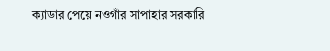ক্যাডার পেয়ে নওগাঁর সাপাহার সরকারি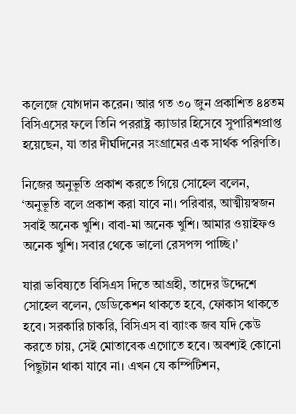কলেজে যোগদান করেন। আর গত ৩০ জুন প্রকাশিত ৪৪তম বিসিএসের ফলে তিনি পররাষ্ট্র ক্যাডার হিসেবে সুপারিশপ্রাপ্ত হয়েছেন, যা তার দীর্ঘদিনের সংগ্রামের এক সার্থক পরিণতি।

নিজের অনুভূতি প্রকাশ করতে গিয়ে সোহেল বলেন, ‘অনুভূতি বলে প্রকাশ করা যাবে না। পরিবার, আত্মীয়স্বজন সবাই অনেক খুশি। বাবা-মা অনেক খুশি। আমার ওয়াইফও অনেক খুশি। সবার থেকে ভালো রেসপন্স পাচ্ছি।’

যারা ভবিষ্যতে বিসিএস দিতে আগ্রহী, তাদের উদ্দেশে সোহেল বলেন, ডেডিকেশন থাকতে হবে, ফোকাস থাকতে হবে। সরকারি চাকরি, বিসিএস বা ব্যাংক জব যদি কেউ করতে চায়, সেই মোতাবেক এগোতে হবে। অবশ্যই কোনো পিছুটান থাকা যাবে না। এখন যে কম্পিটিশন,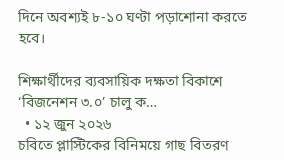দিনে অবশ্যই ৮-১০ ঘণ্টা পড়াশোনা করতে হবে।

শিক্ষার্থীদের ব্যবসায়িক দক্ষতা বিকাশে ‘বিজনেশন ৩.০’ চালু ক…
  • ১২ জুন ২০২৬
চবিতে প্লাস্টিকের বিনিময়ে গাছ বিতরণ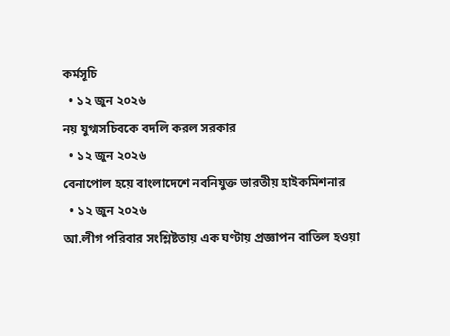কর্মসূচি
  • ১২ জুন ২০২৬
নয় যুগ্মসচিবকে বদলি করল সরকার
  • ১২ জুন ২০২৬
বেনাপোল হয়ে বাংলাদেশে নবনিযুক্ত ভারতীয় হাইকমিশনার
  • ১২ জুন ২০২৬
আ.লীগ পরিবার সংশ্লিষ্টতায় এক ঘণ্টায় প্রজ্ঞাপন বাতিল হওয়া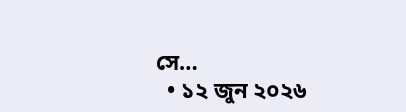সে…
  • ১২ জুন ২০২৬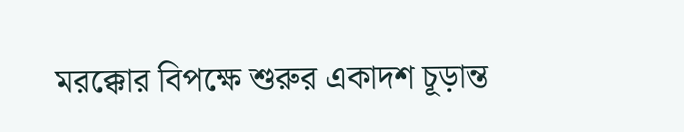মরক্কোর বিপক্ষে শুরুর একাদশ চূড়ান্ত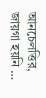আনচেলত্তির, জায়গা হয়নি …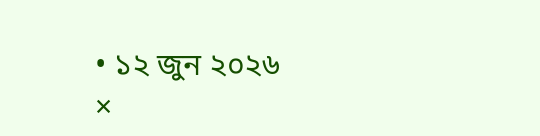• ১২ জুন ২০২৬
×